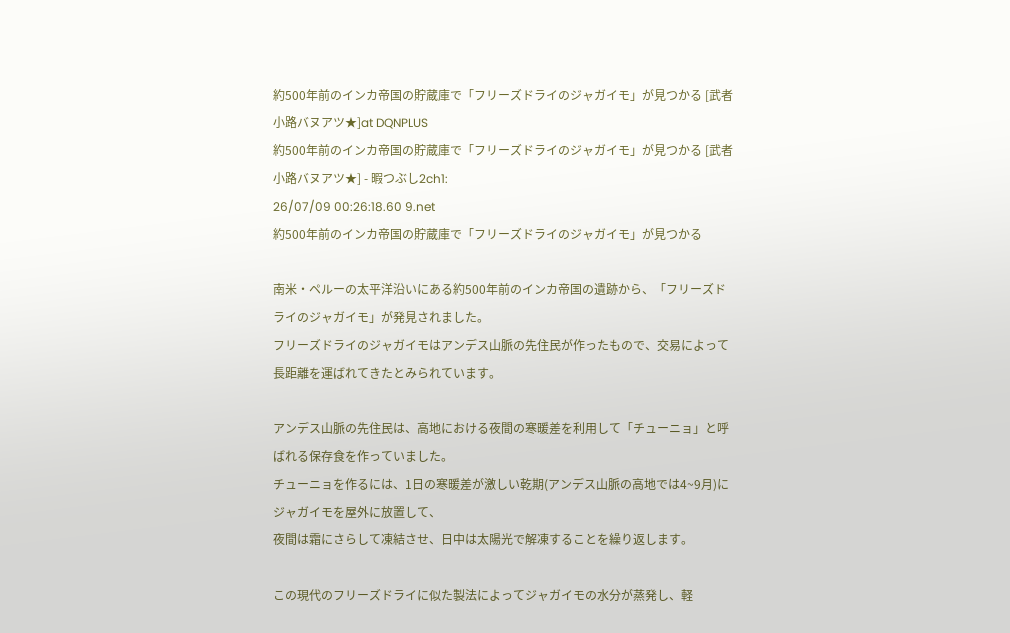約500年前のインカ帝国の貯蔵庫で「フリーズドライのジャガイモ」が見つかる [武者小路バヌアツ★]at DQNPLUS
約500年前のインカ帝国の貯蔵庫で「フリーズドライのジャガイモ」が見つかる [武者小路バヌアツ★] - 暇つぶし2ch1:
26/07/09 00:26:18.60 9.net
約500年前のインカ帝国の貯蔵庫で「フリーズドライのジャガイモ」が見つかる

南米・ペルーの太平洋沿いにある約500年前のインカ帝国の遺跡から、「フリーズドライのジャガイモ」が発見されました。
フリーズドライのジャガイモはアンデス山脈の先住民が作ったもので、交易によって長距離を運ばれてきたとみられています。

アンデス山脈の先住民は、高地における夜間の寒暖差を利用して「チューニョ」と呼ばれる保存食を作っていました。
チューニョを作るには、1日の寒暖差が激しい乾期(アンデス山脈の高地では4~9月)にジャガイモを屋外に放置して、
夜間は霜にさらして凍結させ、日中は太陽光で解凍することを繰り返します。

この現代のフリーズドライに似た製法によってジャガイモの水分が蒸発し、軽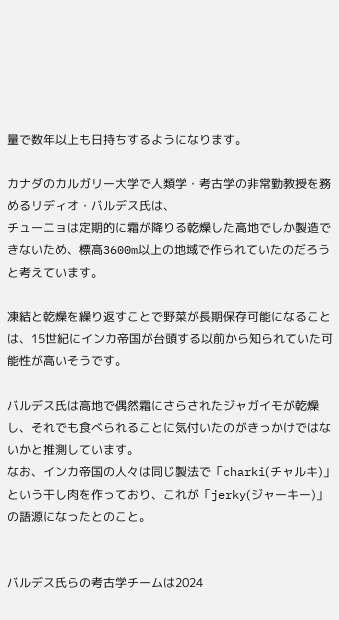量で数年以上も日持ちするようになります。

カナダのカルガリー大学で人類学・考古学の非常勤教授を務めるリディオ・バルデス氏は、
チューニョは定期的に霜が降りる乾燥した高地でしか製造できないため、標高3600m以上の地域で作られていたのだろうと考えています。

凍結と乾燥を繰り返すことで野菜が長期保存可能になることは、15世紀にインカ帝国が台頭する以前から知られていた可能性が高いそうです。

バルデス氏は高地で偶然霜にさらされたジャガイモが乾燥し、それでも食べられることに気付いたのがきっかけではないかと推測しています。
なお、インカ帝国の人々は同じ製法で「charki(チャルキ)」という干し肉を作っており、これが「jerky(ジャーキー)」の語源になったとのこと。


バルデス氏らの考古学チームは2024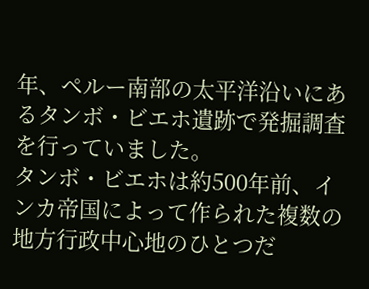年、ペルー南部の太平洋沿いにあるタンボ・ビエホ遺跡で発掘調査を行っていました。
タンボ・ビエホは約500年前、インカ帝国によって作られた複数の地方行政中心地のひとつだ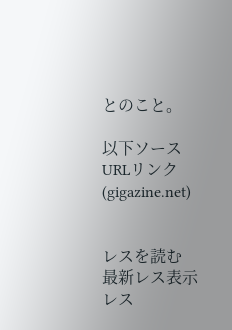とのこと。

以下ソース
URLリンク(gigazine.net)


レスを読む
最新レス表示
レス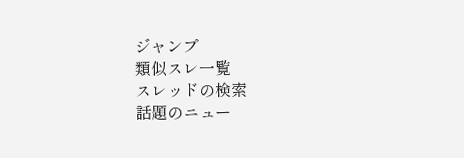ジャンプ
類似スレ一覧
スレッドの検索
話題のニュー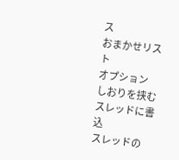ス
おまかせリスト
オプション
しおりを挟む
スレッドに書込
スレッドの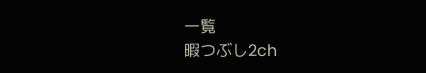一覧
暇つぶし2ch